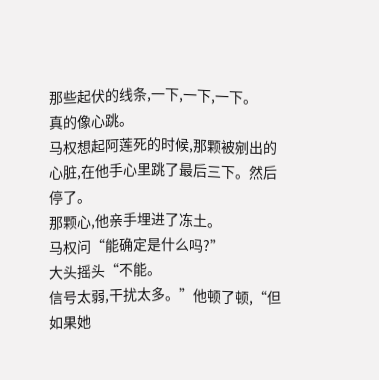那些起伏的线条,一下,一下,一下。
真的像心跳。
马权想起阿莲死的时候,那颗被剜出的心脏,在他手心里跳了最后三下。然后停了。
那颗心,他亲手埋进了冻土。
马权问“能确定是什么吗?”
大头摇头“不能。
信号太弱,干扰太多。”他顿了顿,“但如果她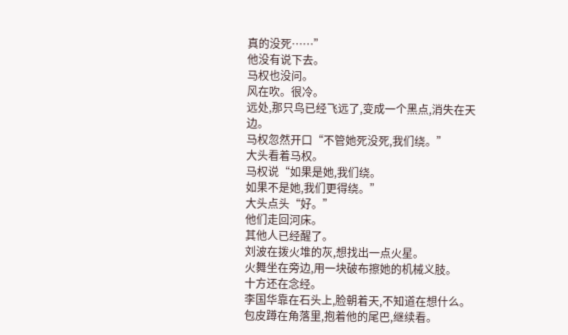真的没死……”
他没有说下去。
马权也没问。
风在吹。很冷。
远处,那只鸟已经飞远了,变成一个黑点,消失在天边。
马权忽然开口“不管她死没死,我们绕。”
大头看着马权。
马权说“如果是她,我们绕。
如果不是她,我们更得绕。”
大头点头“好。”
他们走回河床。
其他人已经醒了。
刘波在拨火堆的灰,想找出一点火星。
火舞坐在旁边,用一块破布擦她的机械义肢。
十方还在念经。
李国华靠在石头上,脸朝着天,不知道在想什么。
包皮蹲在角落里,抱着他的尾巴,继续看。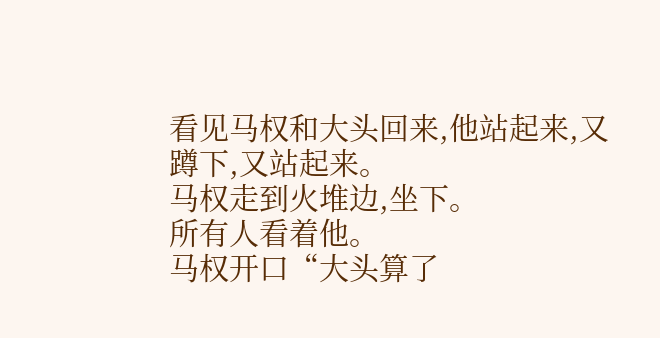看见马权和大头回来,他站起来,又蹲下,又站起来。
马权走到火堆边,坐下。
所有人看着他。
马权开口“大头算了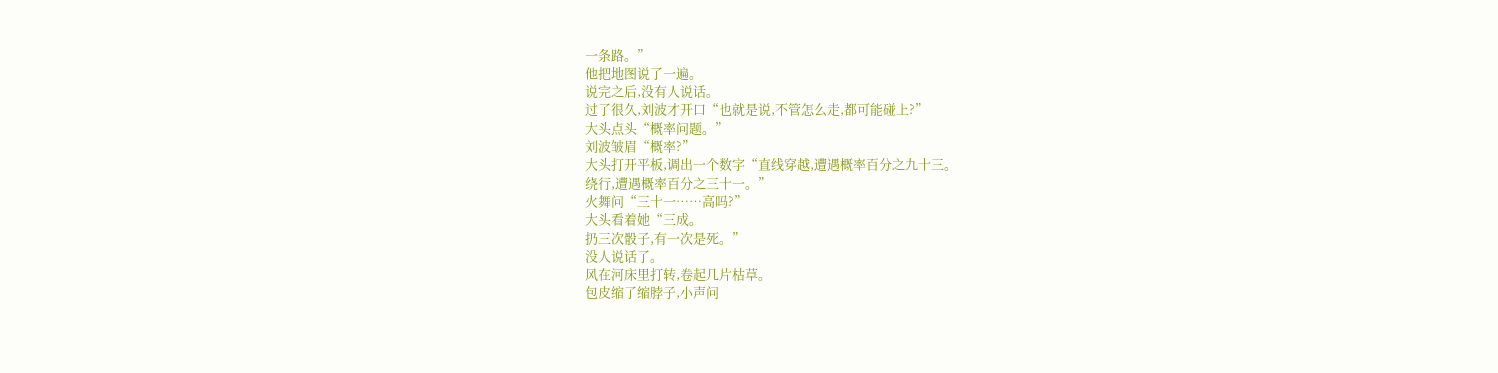一条路。”
他把地图说了一遍。
说完之后,没有人说话。
过了很久,刘波才开口“也就是说,不管怎么走,都可能碰上?”
大头点头“概率问题。”
刘波皱眉“概率?”
大头打开平板,调出一个数字“直线穿越,遭遇概率百分之九十三。
绕行,遭遇概率百分之三十一。”
火舞问“三十一……高吗?”
大头看着她“三成。
扔三次骰子,有一次是死。”
没人说话了。
风在河床里打转,卷起几片枯草。
包皮缩了缩脖子,小声问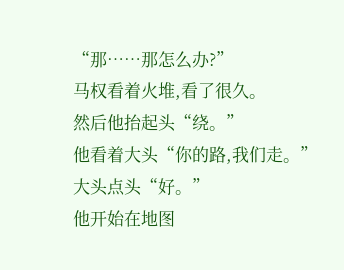“那……那怎么办?”
马权看着火堆,看了很久。
然后他抬起头“绕。”
他看着大头“你的路,我们走。”
大头点头“好。”
他开始在地图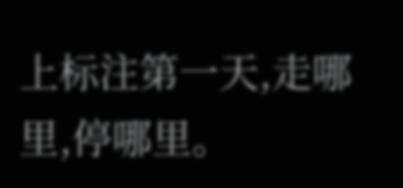上标注第一天,走哪里,停哪里。